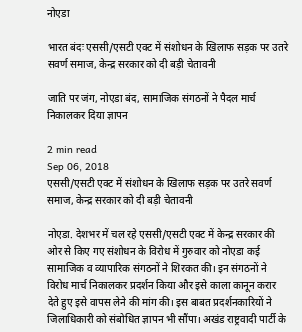नोएडा

भारत बंदः एससी/एसटी एक्ट में संशोधन के खिलाफ सड़क पर उतरे सवर्ण समाज, केन्द्र सरकार को दी बड़ी चेतावनी

जाति पर जंग, नोएडा बंद, सामाजिक संगठनों ने पैदल मार्च निकालकर दिया ज्ञापन

2 min read
Sep 06, 2018
एससी/एसटी एक्ट में संशोधन के खिलाफ सड़क पर उतरे सवर्ण समाज, केन्द्र सरकार को दी बड़ी चेतावनी

नोएडा. देशभर में चल रहे एससी/एसटी एक्ट में केन्द्र सरकार की ओर से किए गए संशोधन के विरोध में गुरुवार को नोएडा कई सामाजिक व व्यापारिक संगठनों ने शिरकत की। इन संगठनों ने विरोध मार्च निकालकर प्रदर्शन किया और इसे काला कानून करार देते हुए इसे वापस लेने की मांग की। इस बाबत प्रदर्शनकारियों ने जिलाधिकारी को संबोधित ज्ञापन भी सौंपा। अखंड राष्ट्रवादी पार्टी के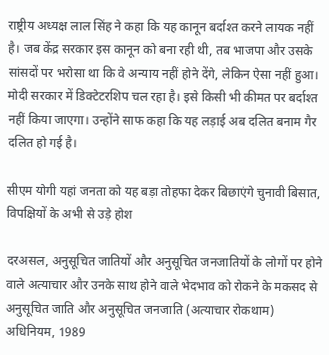राष्ट्रीय अध्यक्ष लाल सिंह ने कहा कि यह कानून बर्दाश्त करने लायक नहीं है। जब केंद्र सरकार इस कानून को बना रही थी, तब भाजपा और उसके सांसदों पर भरोसा था कि वे अन्याय नहीं होने देंगे, लेकिन ऐसा नहीं हुआ। मोदी सरकार में डिक्टेटरशिप चल रहा है। इसे किसी भी कीमत पर बर्दाश्त नहीं किया जाएगा। उन्होंने साफ कहा कि यह लड़ाई अब दलित बनाम गैर दलित हो गई है।

सीएम योगी यहां जनता को यह बड़ा तोहफा देकर बिछाएंगे चुनावी बिसात, विपक्षियों के अभी से उड़े होश

दरअसल, अनुसूचित जातियों और अनुसूचित जनजातियों के लोगों पर होने वाले अत्याचार और उनके साथ होने वाले भेदभाव को रोकने के मकसद से अनुसूचित जाति और अनुसूचित जनजाति (अत्याचार रोकथाम) अधिनियम, 1989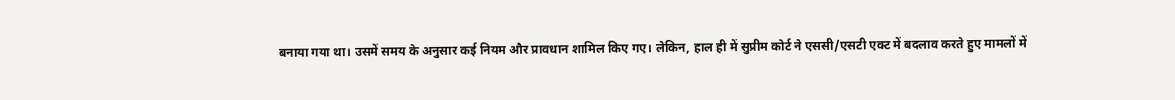बनाया गया था। उसमें समय के अनुसार कई नियम और प्रावधान शामिल किए गए। लेकिन, हाल ही में सुप्रीम कोर्ट ने एससी/एसटी एक्ट में बदलाव करते हुए मामलों में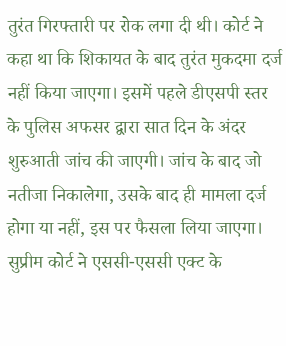तुरंत गिरफ्तारी पर रोक लगा दी थी। कोर्ट ने कहा था कि शिकायत के बाद तुरंत मुकदमा दर्ज नहीं किया जाएगा। इसमें पहले डीएसपी स्तर के पुलिस अफसर द्वारा सात दिन के अंदर शुरुआती जांच की जाएगी। जांच के बाद जो नतीजा निकालेगा, उसके बाद ही मामला दर्ज होगा या नहीं, इस पर फैसला लिया जाएगा। सुप्रीम कोर्ट ने एससी-एससी एक्ट के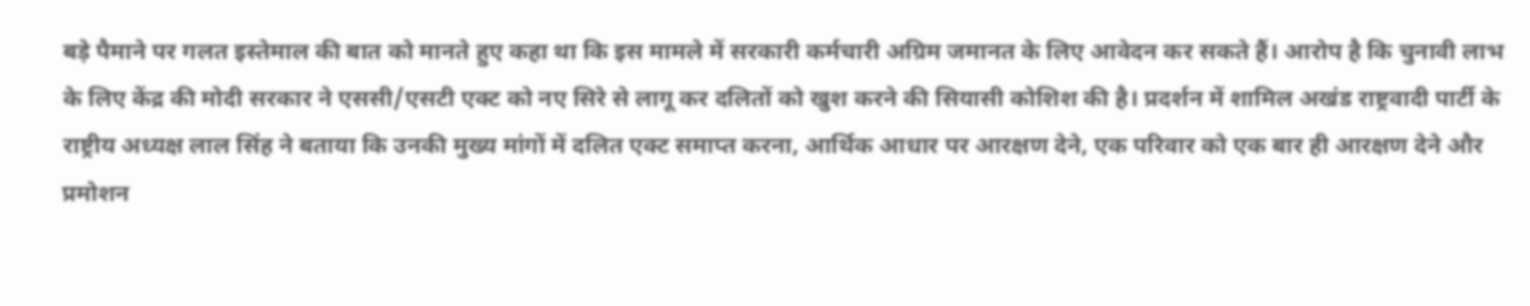बड़े पैमाने पर गलत इस्तेमाल की बात को मानते हुए कहा था कि इस मामले में सरकारी कर्मचारी अग्रिम जमानत के लिए आवेदन कर सकते हैं। आरोप है कि चुनावी लाभ के लिए केंद्र की मोदी सरकार ने एससी/एसटी एक्ट को नए सिरे से लागू कर दलितों को खुश करने की सियासी कोशिश की है। प्रदर्शन में शामिल अखंड राष्ट्रवादी पार्टी के राष्ट्रीय अध्यक्ष लाल सिंह ने बताया कि उनकी मुख्य मांगों में दलित एक्ट समाप्त करना, आर्थिक आधार पर आरक्षण देने, एक परिवार को एक बार ही आरक्षण देने और प्रमोशन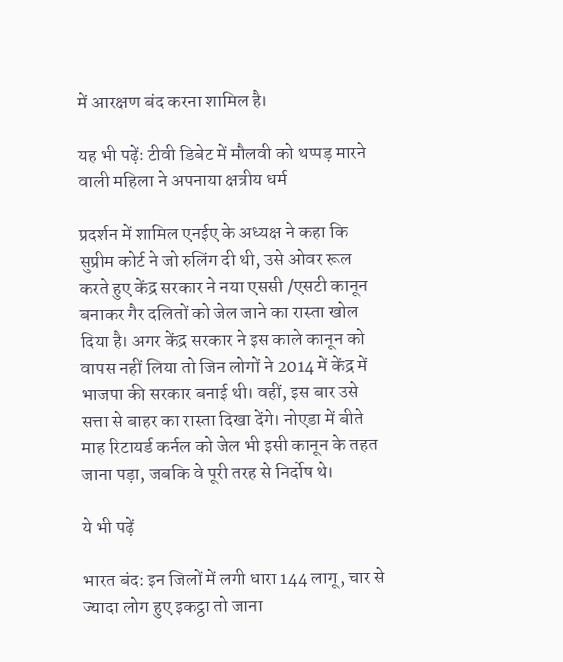में आरक्षण बंद करना शामिल है।

यह भी पढ़ेंः टीवी डिबेट में मौलवी को थप्पड़ मारने वाली महिला ने अपनाया क्षत्रीय धर्म

प्रदर्शन में शामिल एनईए के अध्यक्ष ने कहा कि सुप्रीम कोर्ट ने जो रुलिंग दी थी, उसे ओवर रूल करते हुए केंद्र सरकार ने नया एससी /एसटी कानून बनाकर गैर दलितों को जेल जाने का रास्ता खोल दिया है। अगर केंद्र सरकार ने इस काले कानून को वापस नहीं लिया तो जिन लोगों ने 2014 में केंद्र में भाजपा की सरकार बनाई थी। वहीं, इस बार उसे सत्ता से बाहर का रास्ता दिखा देंगे। नोएडा में बीते माह रिटायर्ड कर्नल को जेल भी इसी कानून के तहत जाना पड़ा, जबकि वे पूरी तरह से निर्दोष थे।

ये भी पढ़ें

भारत बंद: इन जिलों में लगी धारा 144 लागू, चार से ज्‍यादा लोग हुए इकट्ठा तो जाना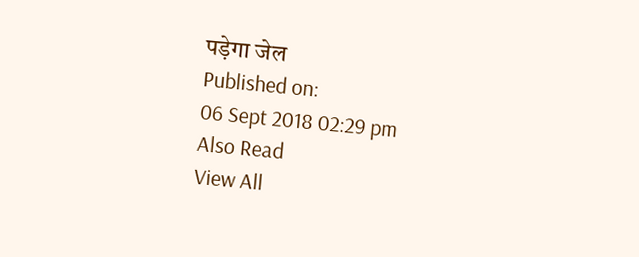पड़ेगा जेल
Published on:
06 Sept 2018 02:29 pm
Also Read
View All